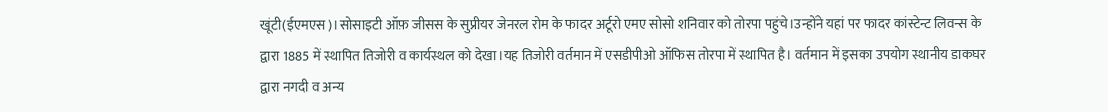खूंटी(ईएमएस)।सोसाइटी ऑफ़ जीसस के सुप्रीयर जेनरल रोम के फादर अर्टूरो एमए सोसो शनिवार को तोरपा पहुंचे।उन्होंने यहां पर फादर कांस्टेन्ट लिवन्स के द्वारा 1885 में स्थापित तिजोरी व कार्यस्थल को देखा।यह तिजोरी वर्तमान में एसडीपीओ ऑफिस तोरपा में स्थापित है। वर्तमान में इसका उपयोग स्थानीय डाकघर द्वारा नगदी व अन्य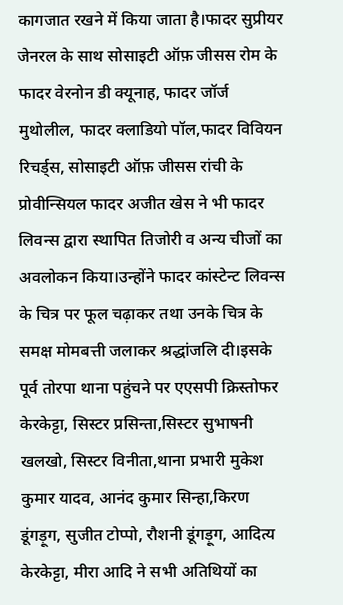कागजात रखने में किया जाता है।फादर सुप्रीयर जेनरल के साथ सोसाइटी ऑफ़ जीसस रोम के फादर वेरनोन डी क्यूनाह, फादर जॉर्ज मुथोलील, फादर क्लाडियो पॉल,फादर विवियन रिचर्ड्स, सोसाइटी ऑफ़ जीसस रांची के प्रोवीन्सियल फादर अजीत खेस ने भी फादर लिवन्स द्वारा स्थापित तिजोरी व अन्य चीजों का अवलोकन किया।उन्होंने फादर कांस्टेन्ट लिवन्स के चित्र पर फूल चढ़ाकर तथा उनके चित्र के समक्ष मोमबत्ती जलाकर श्रद्धांजलि दी।इसके पूर्व तोरपा थाना पहुंचने पर एएसपी क्रिस्तोफर केरकेट्टा, सिस्टर प्रसिन्ता,सिस्टर सुभाषनी खलखो, सिस्टर विनीता,थाना प्रभारी मुकेश कुमार यादव, आनंद कुमार सिन्हा,किरण डूंगड़ूग, सुजीत टोप्पो, रौशनी डूंगड़ूग, आदित्य केरकेट्टा, मीरा आदि ने सभी अतिथियों का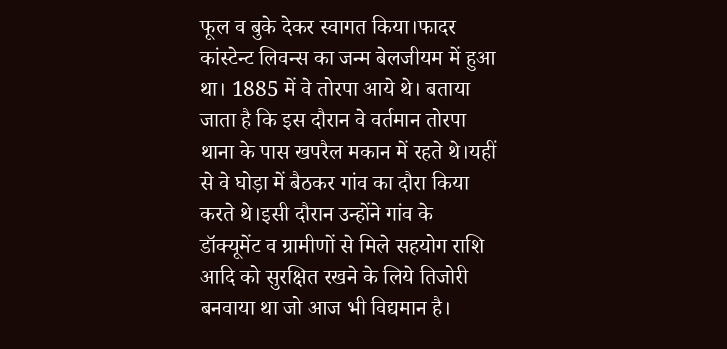फूल व बुके देकर स्वागत किया।फादर कांस्टेन्ट लिवन्स का जन्म बेलजीयम में हुआ था। 1885 में वे तोरपा आये थे। बताया जाता है कि इस दौरान वे वर्तमान तोरपा थाना के पास खपरैल मकान में रहते थे।यहीं से वे घोड़ा में बैठकर गांव का दौरा किया करते थे।इसी दौरान उन्होंने गांव के डॉक्यूमेंट व ग्रामीणों से मिले सहयोग राशि आदि को सुरक्षित रखने के लिये तिजोरी बनवाया था जो आज भी विद्यमान है।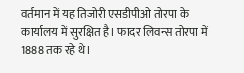वर्तमान में यह तिजोरी एसडीपीओ तोरपा के कार्यालय में सुरक्षित है। फादर लिवन्स तोरपा में 1888 तक रहे थे।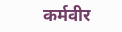कर्मवीर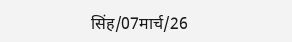सिंह/07मार्च/26